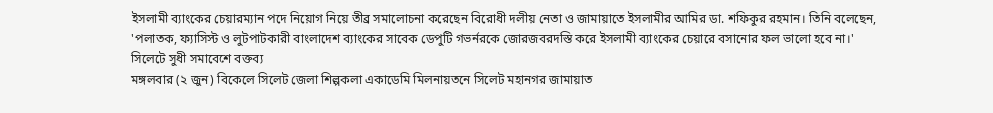ইসলামী ব্যাংকের চেয়ারম্যান পদে নিয়োগ নিয়ে তীব্র সমালোচনা করেছেন বিরোধী দলীয় নেতা ও জামায়াতে ইসলামীর আমির ডা. শফিকুর রহমান। তিনি বলেছেন, 'পলাতক, ফ্যাসিস্ট ও লুটপাটকারী বাংলাদেশ ব্যাংকের সাবেক ডেপুটি গভর্নরকে জোরজবরদস্তি করে ইসলামী ব্যাংকের চেয়ারে বসানোর ফল ভালো হবে না।'
সিলেটে সুধী সমাবেশে বক্তব্য
মঙ্গলবার (২ জুন) বিকেলে সিলেট জেলা শিল্পকলা একাডেমি মিলনায়তনে সিলেট মহানগর জামায়াত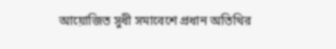আয়োজিত সুধী সমাবেশে প্রধান অতিথির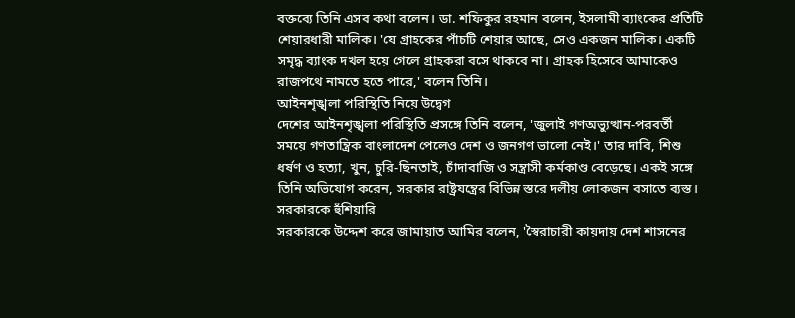বক্তব্যে তিনি এসব কথা বলেন। ডা. শফিকুর রহমান বলেন, ইসলামী ব্যাংকের প্রতিটি শেয়ারধারী মালিক। 'যে গ্রাহকের পাঁচটি শেয়ার আছে, সেও একজন মালিক। একটি সমৃদ্ধ ব্যাংক দখল হয়ে গেলে গ্রাহকরা বসে থাকবে না। গ্রাহক হিসেবে আমাকেও রাজপথে নামতে হতে পারে,' বলেন তিনি।
আইনশৃঙ্খলা পরিস্থিতি নিয়ে উদ্বেগ
দেশের আইনশৃঙ্খলা পরিস্থিতি প্রসঙ্গে তিনি বলেন, 'জুলাই গণঅভ্যুত্থান-পরবর্তী সময়ে গণতান্ত্রিক বাংলাদেশ পেলেও দেশ ও জনগণ ভালো নেই।' তার দাবি, শিশু ধর্ষণ ও হত্যা, খুন, চুরি-ছিনতাই, চাঁদাবাজি ও সন্ত্রাসী কর্মকাণ্ড বেড়েছে। একই সঙ্গে তিনি অভিযোগ করেন, সরকার রাষ্ট্রযন্ত্রের বিভিন্ন স্তরে দলীয় লোকজন বসাতে ব্যস্ত।
সরকারকে হুঁশিয়ারি
সরকারকে উদ্দেশ করে জামায়াত আমির বলেন, 'স্বৈরাচারী কায়দায় দেশ শাসনের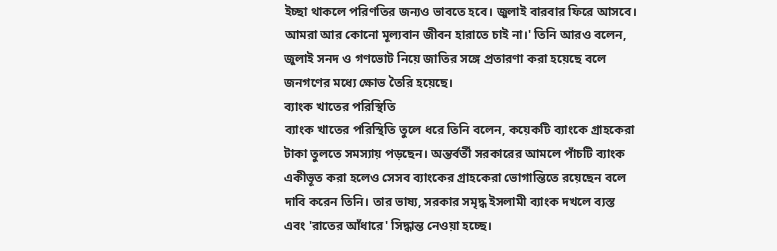ইচ্ছা থাকলে পরিণতির জন্যও ভাবতে হবে। জুলাই বারবার ফিরে আসবে। আমরা আর কোনো মূল্যবান জীবন হারাতে চাই না।' তিনি আরও বলেন, জুলাই সনদ ও গণভোট নিয়ে জাতির সঙ্গে প্রতারণা করা হয়েছে বলে জনগণের মধ্যে ক্ষোভ তৈরি হয়েছে।
ব্যাংক খাতের পরিস্থিতি
ব্যাংক খাতের পরিস্থিতি তুলে ধরে তিনি বলেন, কয়েকটি ব্যাংকে গ্রাহকেরা টাকা তুলতে সমস্যায় পড়ছেন। অন্তর্বর্তী সরকারের আমলে পাঁচটি ব্যাংক একীভূত করা হলেও সেসব ব্যাংকের গ্রাহকেরা ভোগান্তিতে রয়েছেন বলে দাবি করেন তিনি। তার ভাষ্য, সরকার সমৃদ্ধ ইসলামী ব্যাংক দখলে ব্যস্ত এবং 'রাতের আঁধারে' সিদ্ধান্ত নেওয়া হচ্ছে।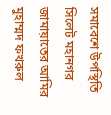সমাবেশে উপস্থিতি
সিলেট মহানগর জামায়াতের আমির মুহাম্মদ ফখরুল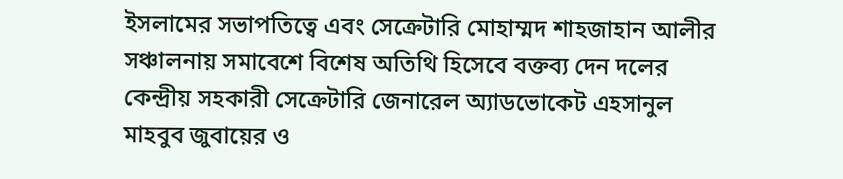ইসলামের সভাপতিত্বে এবং সেক্রেটারি মোহাম্মদ শাহজাহান আলীর সঞ্চালনায় সমাবেশে বিশেষ অতিথি হিসেবে বক্তব্য দেন দলের কেন্দ্রীয় সহকারী সেক্রেটারি জেনারেল অ্যাডভোকেট এহসানুল মাহবুব জুবায়ের ও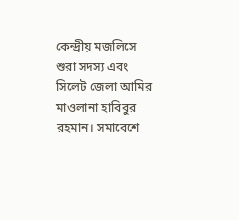কেন্দ্রীয় মজলিসে শুরা সদস্য এবং সিলেট জেলা আমির মাওলানা হাবিবুর রহমান। সমাবেশে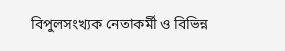বিপুলসংখ্যক নেতাকর্মী ও বিভিন্ন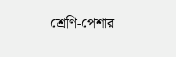শ্রেণি-পেশার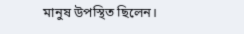মানুষ উপস্থিত ছিলেন।